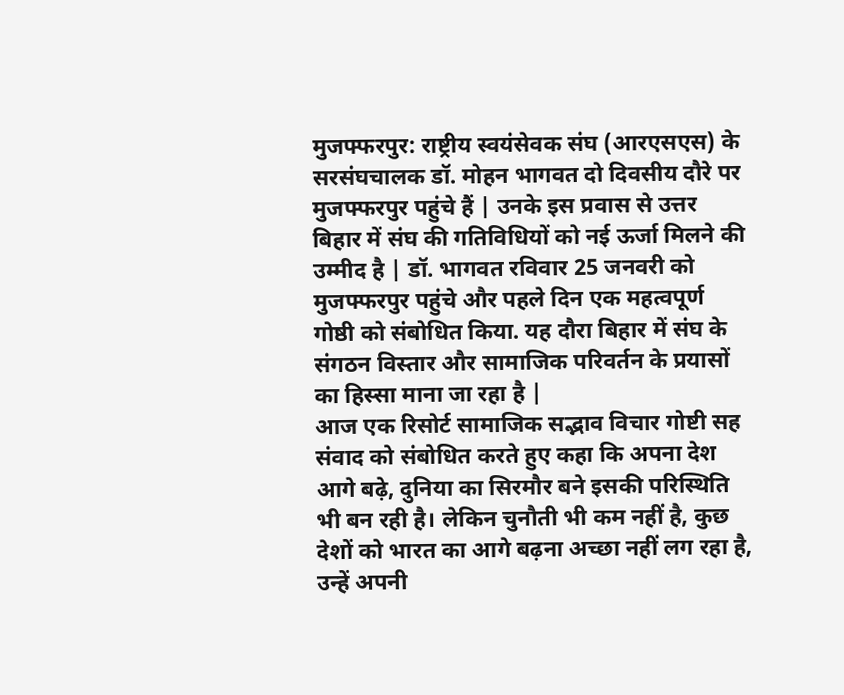मुजफ्फरपुर: राष्ट्रीय स्वयंसेवक संघ (आरएसएस) के सरसंघचालक डॉ. मोहन भागवत दो दिवसीय दौरे पर मुजफ्फरपुर पहुंचे हैं | उनके इस प्रवास से उत्तर बिहार में संघ की गतिविधियों को नई ऊर्जा मिलने की उम्मीद है | डॉ. भागवत रविवार 25 जनवरी को मुजफ्फरपुर पहुंचे और पहले दिन एक महत्वपूर्ण गोष्ठी को संबोधित किया. यह दौरा बिहार में संघ के संगठन विस्तार और सामाजिक परिवर्तन के प्रयासों का हिस्सा माना जा रहा है |
आज एक रिसोर्ट सामाजिक सद्भाव विचार गोष्टी सह संवाद को संबोधित करते हुए कहा कि अपना देश आगे बढ़े, दुनिया का सिरमौर बने इसकी परिस्थिति भी बन रही है। लेकिन चुनौती भी कम नहीं है, कुछ देशों को भारत का आगे बढ़ना अच्छा नहीं लग रहा है, उन्हें अपनी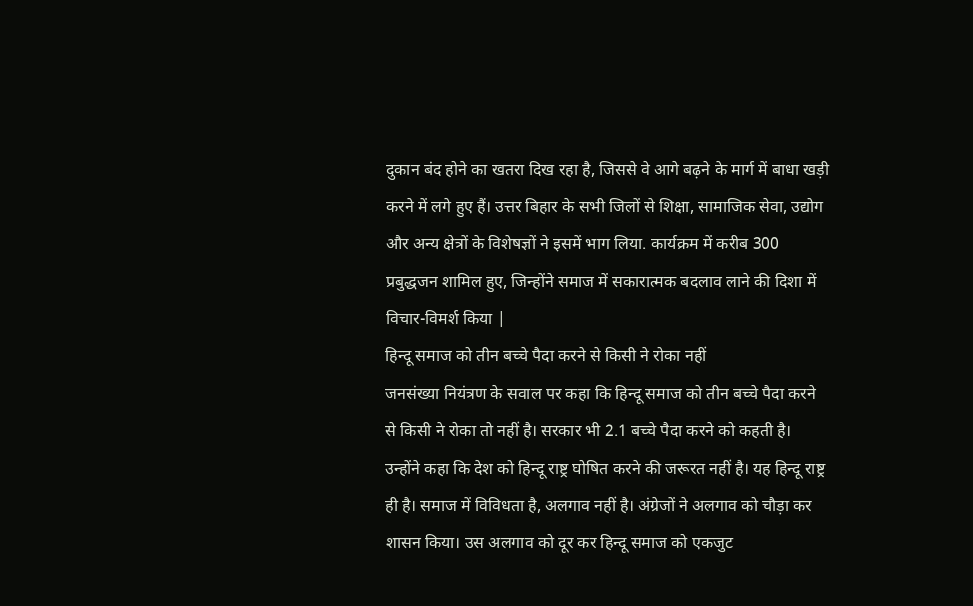दुकान बंद होने का खतरा दिख रहा है, जिससे वे आगे बढ़ने के मार्ग में बाधा खड़ी करने में लगे हुए हैं। उत्तर बिहार के सभी जिलों से शिक्षा, सामाजिक सेवा, उद्योग और अन्य क्षेत्रों के विशेषज्ञों ने इसमें भाग लिया. कार्यक्रम में करीब 300 प्रबुद्धजन शामिल हुए, जिन्होंने समाज में सकारात्मक बदलाव लाने की दिशा में विचार-विमर्श किया |
हिन्दू समाज को तीन बच्चे पैदा करने से किसी ने रोका नहीं
जनसंख्या नियंत्रण के सवाल पर कहा कि हिन्दू समाज को तीन बच्चे पैदा करने से किसी ने रोका तो नहीं है। सरकार भी 2.1 बच्चे पैदा करने को कहती है। उन्होंने कहा कि देश को हिन्दू राष्ट्र घोषित करने की जरूरत नहीं है। यह हिन्दू राष्ट्र ही है। समाज में विविधता है, अलगाव नहीं है। अंग्रेजों ने अलगाव को चौड़ा कर शासन किया। उस अलगाव को दूर कर हिन्दू समाज को एकजुट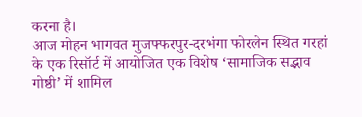करना है।
आज मोहन भागवत मुजफ्फरपुर-दरभंगा फोरलेन स्थित गरहां के एक रिसॉर्ट में आयोजित एक विशेष ‘सामाजिक सद्भाव गोष्ठी’ में शामिल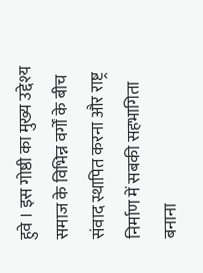हुवे । इस गोष्ठी का मुख्य उद्देश्य समाज के विभिन्न वर्गों के बीच संवाद स्थापित करना और राष्ट्र निर्माण में सबकी सहभागिता बनाना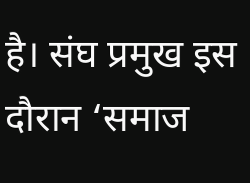है। संघ प्रमुख इस दौरान ‘समाज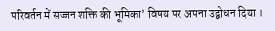परिवर्तन में सज्जन शक्ति की भूमिका’ विषय पर अपना उद्बोधन दिया ।